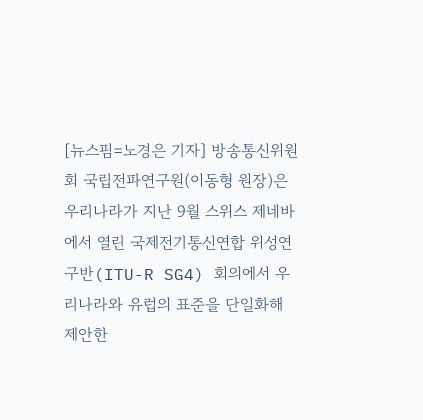[뉴스핌=노경은 기자] 방송통신위원회 국립전파연구원(이동형 원장)은 우리나라가 지난 9월 스위스 제네바에서 열린 국제전기통신연합 위성연구반(ITU-R SG4) 회의에서 우리나라와 유럽의 표준을 단일화해 제안한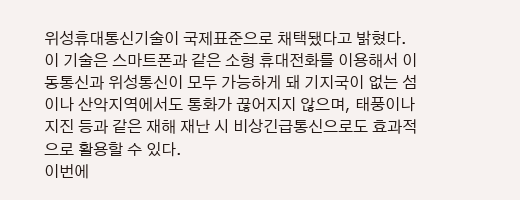위성휴대통신기술이 국제표준으로 채택됐다고 밝혔다.
이 기술은 스마트폰과 같은 소형 휴대전화를 이용해서 이동통신과 위성통신이 모두 가능하게 돼 기지국이 없는 섬이나 산악지역에서도 통화가 끊어지지 않으며, 태풍이나 지진 등과 같은 재해 재난 시 비상긴급통신으로도 효과적으로 활용할 수 있다.
이번에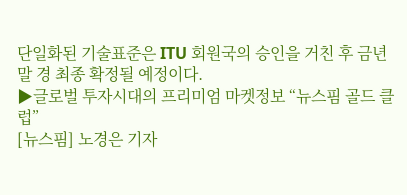단일화된 기술표준은 ITU 회원국의 승인을 거친 후 금년 말 경 최종 확정될 예정이다.
▶글로벌 투자시대의 프리미엄 마켓정보 “뉴스핌 골드 클럽”
[뉴스핌] 노경은 기자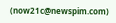(now21c@newspim.com)